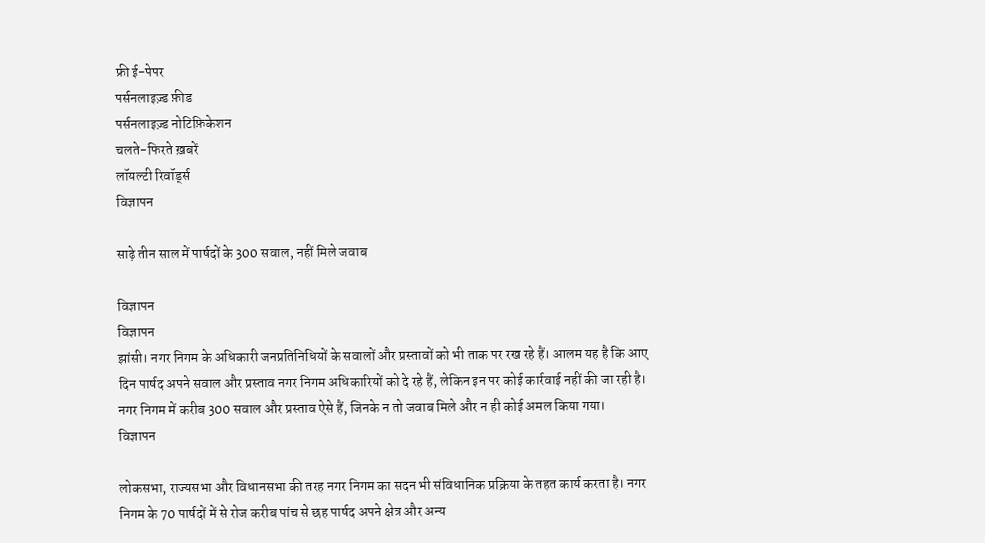फ्री ई-पेपर
पर्सनलाइज़्ड फ़ीड
पर्सनलाइज़्ड नोटिफ़िकेशन
चलते-फिरते ख़बरें
लॉयल्टी रिवॉर्ड्स
विज्ञापन

साढ़े तीन साल में पार्षदों के 300 सवाल, नहीं मिले जवाब

विज्ञापन
विज्ञापन
झांसी। नगर निगम के अधिकारी जनप्रतिनिधियों के सवालों और प्रस्तावों को भी ताक पर रख रहे हैं। आलम यह है कि आए दिन पार्षद अपने सवाल और प्रस्ताव नगर निगम अधिकारियों को दे रहे हैं, लेकिन इन पर कोई कार्रवाई नहीं की जा रही है। नगर निगम में करीब 300 सवाल और प्रस्ताव ऐसे हैं, जिनके न तो जवाब मिले और न ही कोई अमल किया गया।
विज्ञापन

लोकसभा, राज्यसभा और विधानसभा की तरह नगर निगम का सदन भी संविधानिक प्रक्रिया के तहत कार्य करता है। नगर निगम के 70 पार्षदों में से रोज करीब पांच से छह पार्षद अपने क्षेत्र और अन्य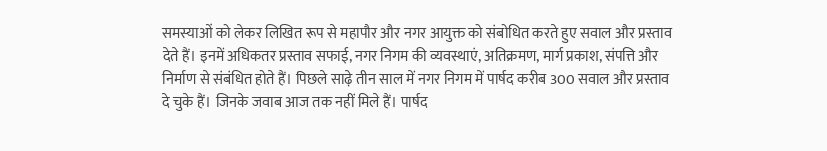समस्याओं को लेकर लिखित रूप से महापौर और नगर आयुक्त को संबोधित करते हुए सवाल और प्रस्ताव देते हैं। इनमें अधिकतर प्रस्ताव सफाई, नगर निगम की व्यवस्थाएं, अतिक्रमण, मार्ग प्रकाश, संपत्ति और निर्माण से संबंधित होते हैं। पिछले साढ़े तीन साल में नगर निगम में पार्षद करीब 300 सवाल और प्रस्ताव दे चुके हैं। जिनके जवाब आज तक नहीं मिले हैं। पार्षद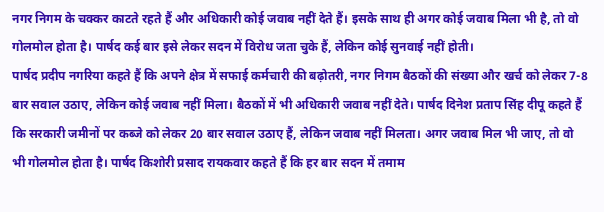नगर निगम के चक्कर काटते रहते हैं और अधिकारी कोई जवाब नहीं देते हैं। इसके साथ ही अगर कोई जवाब मिला भी है, तो वो गोलमोल होता है। पार्षद कई बार इसे लेकर सदन में विरोध जता चुके हैं, लेकिन कोई सुनवाई नहीं होती।
पार्षद प्रदीप नगरिया कहते हैं कि अपने क्षेत्र में सफाई कर्मचारी की बढ़ोतरी, नगर निगम बैठकों की संख्या और खर्च को लेकर 7-8 बार सवाल उठाए, लेकिन कोई जवाब नहीं मिला। बैठकों में भी अधिकारी जवाब नहीं देते। पार्षद दिनेश प्रताप सिंह दीपू कहते हैं कि सरकारी जमीनों पर कब्जे को लेकर 20 बार सवाल उठाए हैं, लेकिन जवाब नहीं मिलता। अगर जवाब मिल भी जाए, तो वो भी गोलमोल होता है। पार्षद किशोरी प्रसाद रायकवार कहते हैं कि हर बार सदन में तमाम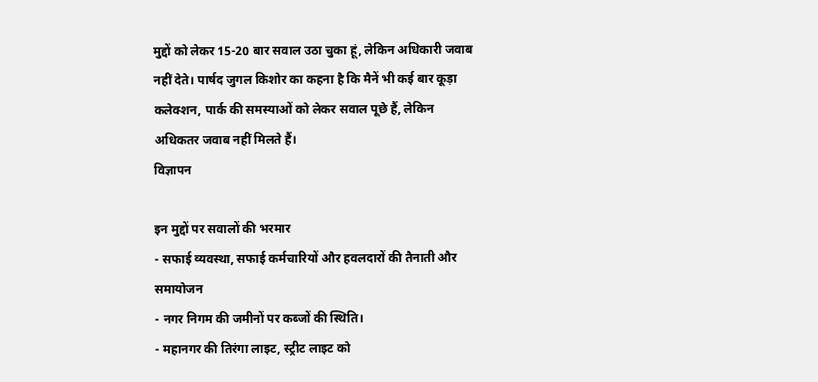मुद्दों को लेकर 15-20 बार सवाल उठा चुका हूं, लेकिन अधिकारी जवाब नहीं देते। पार्षद जुगल किशोर का कहना है कि मैनें भी कई बार कूड़ा कलेक्शन, पार्क की समस्याओं को लेकर सवाल पूछे हैं, लेकिन अधिकतर जवाब नहीं मिलते हैं।
विज्ञापन

इन मुद्दों पर सवालों की भरमार
- सफाई व्यवस्था, सफाई कर्मचारियों और हवलदारों की तैनाती और समायोजन
- नगर निगम की जमीनों पर कब्जों की स्थिति।
- महानगर की तिरंगा लाइट, स्ट्रीट लाइट को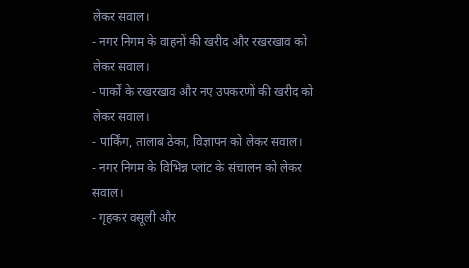लेकर सवाल।
- नगर निगम के वाहनों की खरीद और रखरखाव को लेकर सवाल।
- पार्कों के रखरखाव और नए उपकरणों की खरीद को लेकर सवाल।
- पार्किंग, तालाब ठेका, विज्ञापन को लेकर सवाल।
- नगर निगम के विभिन्न प्लांट के संचालन को लेकर सवाल।
- गृहकर वसूली और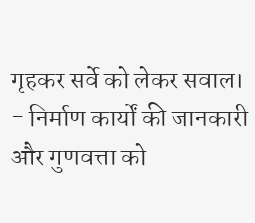गृहकर सर्वे को लेकर सवाल।
- निर्माण कार्यों की जानकारी और गुणवत्ता को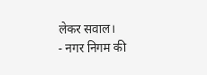लेकर सवाल।
- नगर निगम की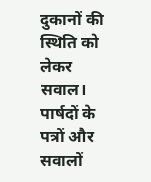दुकानों की स्थिति को लेकर सवाल।
पार्षदों के पत्रों और सवालों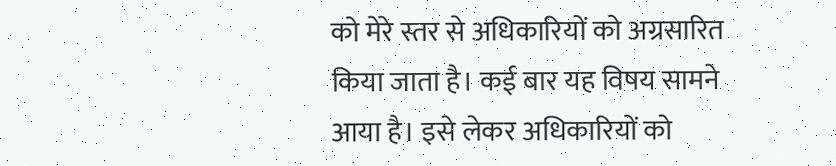को मेरे स्तर से अधिकारियों को अग्रसारित किया जाता है। कई बार यह विषय सामने आया है। इसे लेकर अधिकारियों को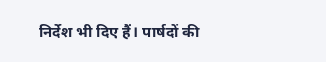निर्देश भी दिए हैं। पार्षदों की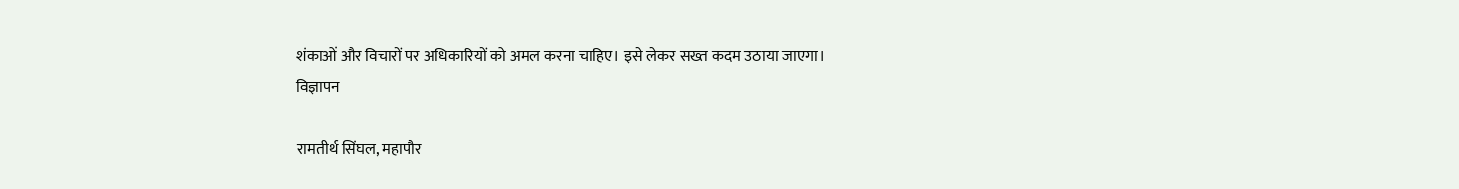शंकाओं और विचारों पर अधिकारियों को अमल करना चाहिए। इसे लेकर सख्त कदम उठाया जाएगा।
विज्ञापन

रामतीर्थ सिंघल, महापौर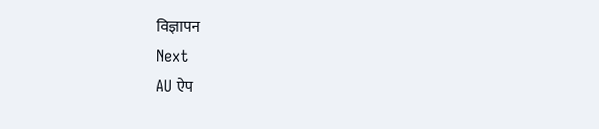विज्ञापन
Next
AU ऐप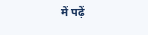में पढ़ें